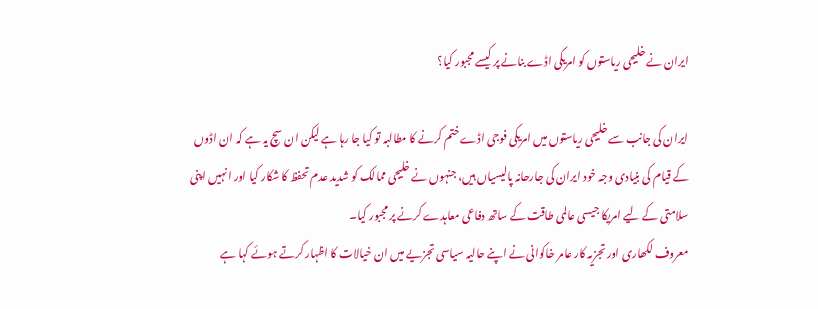ایران نے خلیجی ریاستوں کو امریکی اڈے بنانے پر کیسے مجبور کیا؟

ایران کی جانب سے خلیجی ریاستوں میں امریکی فوجی اڈے ختم کرنے کا مطالبہ تو کیا جا رہا ہے لیکن ان سچ یہ ہے کہ ان اڈوں کے قیام کی بنیادی وجہ خود ایران کی جارحانہ پالیسیاں ہیں، جنہوں نے خلیجی ممالک کو شدید عدم تحفظ کا شکار کیا اور انہیں اپنی سلامتی کے لیے امریکا جیسی عالمی طاقت کے ساتھ دفاعی معاہدے کرنے پر مجبور کیا۔
معروف لکھاری اور تجزیہ کار عامر خاکوانی نے اپنے حالیہ سیاسی تجزیے میں ان خیالات کا اظہار کرتے ہوئے کہا ہے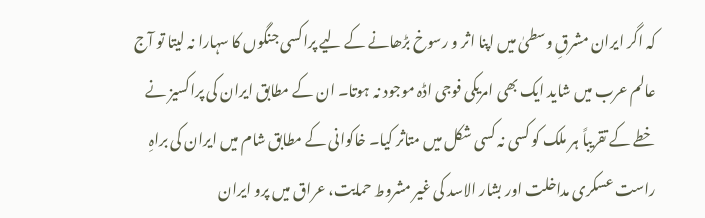کہ اگر ایران مشرقِ وسطیٰ میں اپنا اثر و رسوخ بڑھانے کے لیے پراکسی جنگوں کا سہارا نہ لیتا تو آج عالم عرب میں شاید ایک بھی امریکی فوجی اڈہ موجود نہ ہوتا۔ ان کے مطابق ایران کی پراکسیز نے خطے کے تقریباً ہر ملک کو کسی نہ کسی شکل میں متاثر کیا۔ خاکوانی کے مطابق شام میں ایران کی براہِ راست عسکری مداخلت اور بشار الاسد کی غیر مشروط حمایت، عراق میں پرو ایران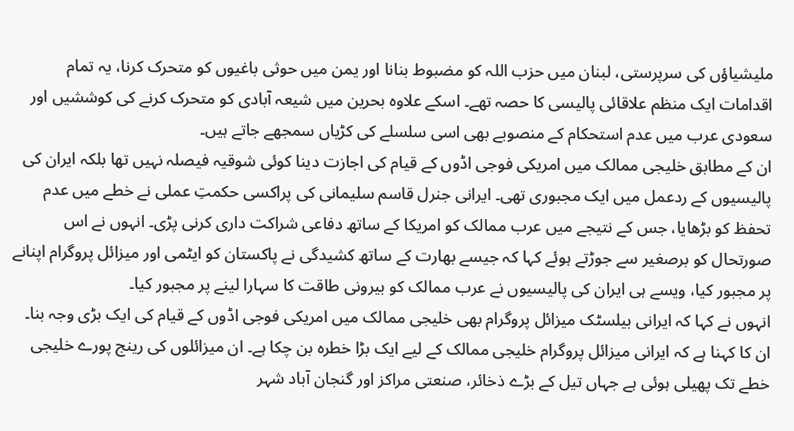ملیشیاؤں کی سرپرستی، لبنان میں حزب اللہ کو مضبوط بنانا اور یمن میں حوثی باغیوں کو متحرک کرنا، یہ تمام اقدامات ایک منظم علاقائی پالیسی کا حصہ تھے۔ اسکے علاوہ بحرین میں شیعہ آبادی کو متحرک کرنے کی کوششیں اور سعودی عرب میں عدم استحکام کے منصوبے بھی اسی سلسلے کی کڑیاں سمجھے جاتے ہیں۔
ان کے مطابق خلیجی ممالک میں امریکی فوجی اڈوں کے قیام کی اجازت دینا کوئی شوقیہ فیصلہ نہیں تھا بلکہ ایران کی پالیسیوں کے ردعمل میں ایک مجبوری تھی۔ ایرانی جنرل قاسم سلیمانی کی پراکسی حکمتِ عملی نے خطے میں عدم تحفظ کو بڑھایا، جس کے نتیجے میں عرب ممالک کو امریکا کے ساتھ دفاعی شراکت داری کرنی پڑی۔ انہوں نے اس صورتحال کو برصغیر سے جوڑتے ہوئے کہا کہ جیسے بھارت کے ساتھ کشیدگی نے پاکستان کو ایٹمی اور میزائل پروگرام اپنانے پر مجبور کیا، ویسے ہی ایران کی پالیسیوں نے عرب ممالک کو بیرونی طاقت کا سہارا لینے پر مجبور کیا۔
انہوں نے کہا کہ ایرانی بیلسٹک میزائل پروگرام بھی خلیجی ممالک میں امریکی فوجی اڈوں کے قیام کی ایک بڑی وجہ بنا۔ ان کا کہنا ہے کہ ایرانی میزائل پروگرام خلیجی ممالک کے لیے ایک بڑا خطرہ بن چکا ہے۔ ان میزائلوں کی رینج پورے خلیجی خطے تک پھیلی ہوئی ہے جہاں تیل کے بڑے ذخائر، صنعتی مراکز اور گنجان آباد شہر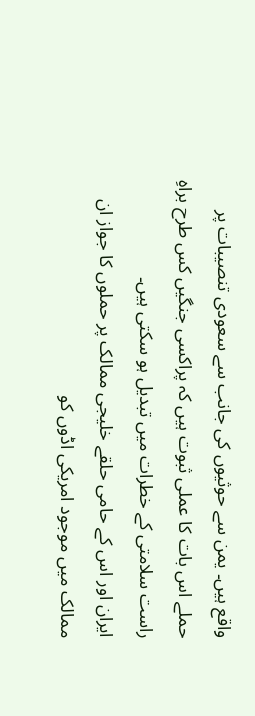واقع ہیں۔ یمن سے حوثیوں کی جانب سے سعودی تنصیبات پر حملے اس بات کا عملی ثبوت ہیں کہ پراکسی جنگیں کس طرح براہِ راست سلامتی کے خطرات میں تبدیل ہو سکتی ہیں۔
ایران اور اس کے حامی حلقے خلیجی ممالک پر حملوں کا جواز ان ممالک میں موجود امریکی اڈوں کو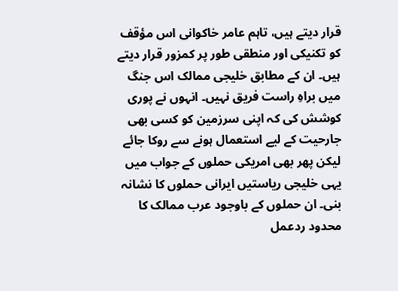قرار دیتے ہیں، تاہم عامر خاکوانی اس مؤقف کو تکنیکی اور منطقی طور پر کمزور قرار دیتے ہیں۔ ان کے مطابق خلیجی ممالک اس جنگ میں براہِ راست فریق نہیں۔ انہوں نے پوری کوشش کی کہ اپنی سرزمین کو کسی بھی جارحیت کے لیے استعمال ہونے سے روکا جائے لیکن پھر بھی امریکی حملوں کے جواب میں یہی خلیجی ریاستیں ایرانی حملوں کا نشانہ بنی۔ ان حملوں کے باوجود عرب ممالک کا محدود ردعمل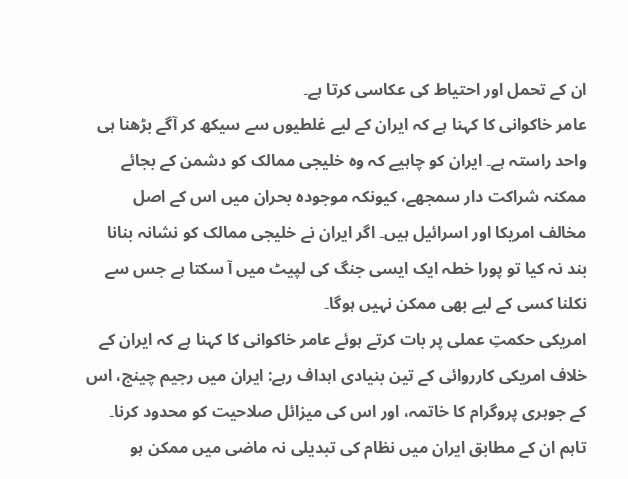ان کے تحمل اور احتیاط کی عکاسی کرتا ہے۔
عامر خاکوانی کا کہنا ہے کہ ایران کے لیے غلطیوں سے سیکھ کر آگے بڑھنا ہی واحد راستہ ہے۔ ایران کو چاہیے کہ وہ خلیجی ممالک کو دشمن کے بجائے ممکنہ شراکت دار سمجھے، کیونکہ موجودہ بحران میں اس کے اصل مخالف امریکا اور اسرائیل ہیں۔ اگر ایران نے خلیجی ممالک کو نشانہ بنانا بند نہ کیا تو پورا خطہ ایک ایسی جنگ کی لپیٹ میں آ سکتا ہے جس سے نکلنا کسی کے لیے بھی ممکن نہیں ہوگا۔
امریکی حکمتِ عملی پر بات کرتے ہوئے عامر خاکوانی کا کہنا ہے کہ ایران کے خلاف امریکی کارروائی کے تین بنیادی اہداف رہے: ایران میں رجیم چینج، اس کے جوہری پروگرام کا خاتمہ، اور اس کی میزائل صلاحیت کو محدود کرنا۔ تاہم ان کے مطابق ایران میں نظام کی تبدیلی نہ ماضی میں ممکن ہو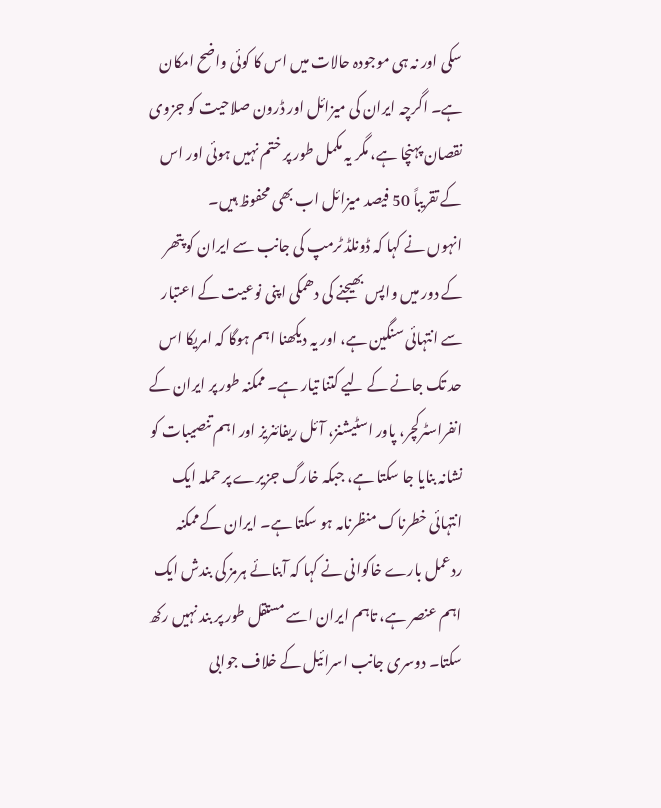سکی اور نہ ہی موجودہ حالات میں اس کا کوئی واضح امکان ہے۔ اگرچہ ایران کی میزائل اور ڈرون صلاحیت کو جزوی نقصان پہنچا ہے، مگر یہ مکمل طور پر ختم نہیں ہوئی اور اس کے تقریباً 50 فیصد میزائل اب بھی محفوظ ہیں۔
انہوں نے کہا کہ ڈونلڈ ٹرمپ کی جانب سے ایران کو پتھر کے دور میں واپس بھیجنے کی دھمکی اپنی نوعیت کے اعتبار سے انتہائی سنگین ہے، اور یہ دیکھنا اہم ہوگا کہ امریکا اس حد تک جانے کے لیے کتنا تیار ہے۔ ممکنہ طور پر ایران کے انفراسٹرکچر، پاور اسٹیشنز، آئل ریفائنریز اور اہم تنصیبات کو نشانہ بنایا جا سکتا ہے، جبکہ خارگ جزیرے پر حملہ ایک انتہائی خطرناک منظرنامہ ہو سکتا ہے۔ ایران کے ممکنہ ردعمل بارے خاکوانی نے کہا کہ آبنائے ہرمز کی بندش ایک اہم عنصر ہے، تاہم ایران اسے مستقل طور پر بند نہیں رکھ سکتا۔ دوسری جانب اسرائیل کے خلاف جوابی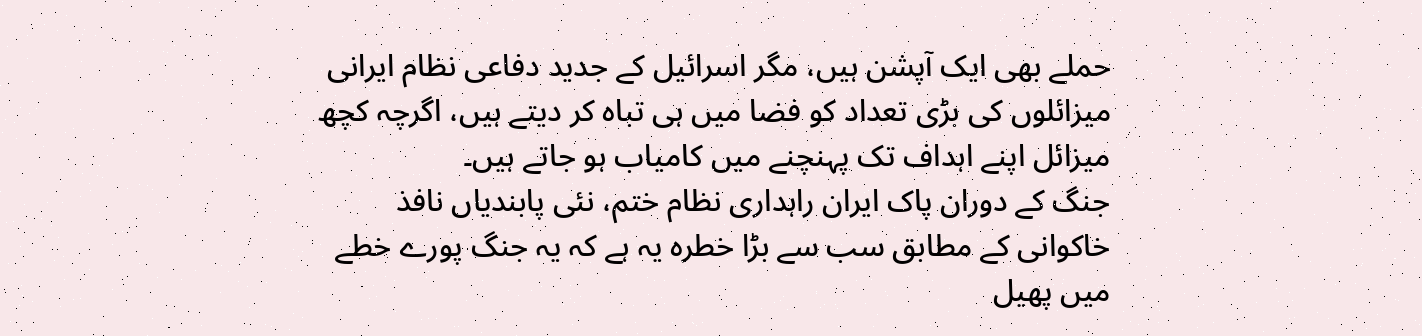حملے بھی ایک آپشن ہیں، مگر اسرائیل کے جدید دفاعی نظام ایرانی میزائلوں کی بڑی تعداد کو فضا میں ہی تباہ کر دیتے ہیں، اگرچہ کچھ میزائل اپنے اہداف تک پہنچنے میں کامیاب ہو جاتے ہیں۔
جنگ کے دوران پاک ایران راہداری نظام ختم، نئی پابندیاں نافذ
خاکوانی کے مطابق سب سے بڑا خطرہ یہ ہے کہ یہ جنگ پورے خطے میں پھیل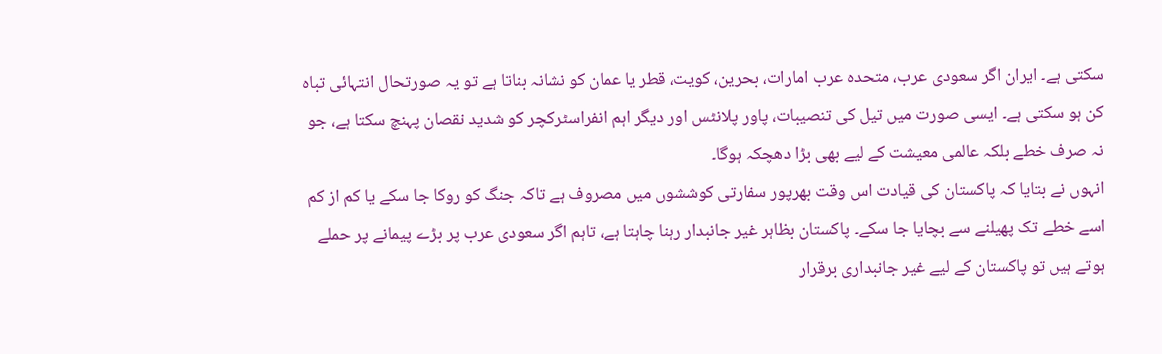سکتی ہے۔ ایران اگر سعودی عرب، متحدہ عرب امارات، بحرین، کویت، قطر یا عمان کو نشانہ بناتا ہے تو یہ صورتحال انتہائی تباہ کن ہو سکتی ہے۔ ایسی صورت میں تیل کی تنصیبات، پاور پلانٹس اور دیگر اہم انفراسٹرکچر کو شدید نقصان پہنچ سکتا ہے، جو نہ صرف خطے بلکہ عالمی معیشت کے لیے بھی بڑا دھچکہ ہوگا۔
انہوں نے بتایا کہ پاکستان کی قیادت اس وقت بھرپور سفارتی کوششوں میں مصروف ہے تاکہ جنگ کو روکا جا سکے یا کم از کم اسے خطے تک پھیلنے سے بچایا جا سکے۔ پاکستان بظاہر غیر جانبدار رہنا چاہتا ہے، تاہم اگر سعودی عرب پر بڑے پیمانے پر حملے ہوتے ہیں تو پاکستان کے لیے غیر جانبداری برقرار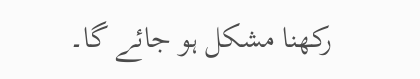رکھنا مشکل ہو جائے گا۔